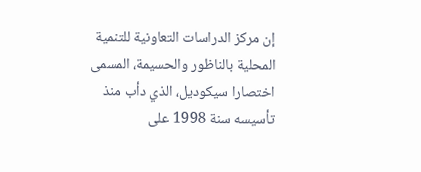إن مركز الدراسات التعاونية للتنمية المحلية بالناظور والحسيمة، المسمى اختصارا سيكوديل، الذي دأب منذ تأسيسه سنة 1998 على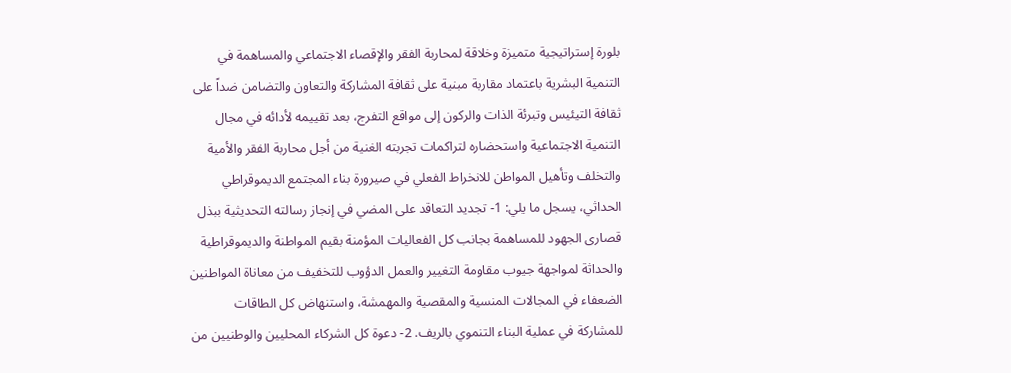بلورة إستراتيجية متميزة وخلاقة لمحاربة الفقر والإقصاء الاجتماعي والمساهمة في التنمية البشرية باعتماد مقاربة مبنية على ثقافة المشاركة والتعاون والتضامن ضداً على ثقافة التيئيس وتبرئة الذات والركون إلى مواقع التفرج، بعد تقييمه لأدائه في مجال التنمية الاجتماعية واستحضاره لتراكمات تجربته الغنية من أجل محاربة الفقر والأمية والتخلف وتأهيل المواطن للانخراط الفعلي في صيرورة بناء المجتمع الديموقراطي الحداثي، يسجل ما يلي: 1- تجديد التعاقد على المضي في إنجاز رسالته التحديثية ببذل قصارى الجهود للمساهمة بجانب كل الفعاليات المؤمنة بقيم المواطنة والديموقراطية والحداثة لمواجهة جيوب مقاومة التغيير والعمل الدؤوب للتخفيف من معاناة المواطنين الضعفاء في المجالات المنسية والمقصية والمهمشة، واستنهاض كل الطاقات للمشاركة في عملية البناء التنموي بالريف. 2- دعوة كل الشركاء المحليين والوطنيين من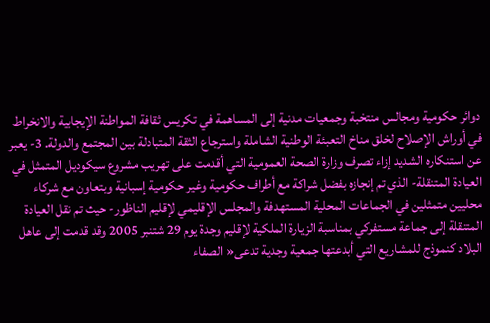دوائر حكومية ومجالس منتخبة وجمعيات مدنية إلى المساهمة في تكريس ثقافة المواطنة الإيجابية والانخراط في أوراش الإصلاح لخلق مناخ التعبئة الوطنية الشاملة واسترجاع الثقة المتبادلة بين المجتمع والدولة. 3- يعبر عن استنكاره الشديد إزاء تصرف وزارة الصحة العمومية التي أقدمت على تهريب مشروع سيكوديل المتمثل في العيادة المتنقلة- الذي تم إنجازه بفضل شراكة مع أطراف حكومية وغير حكومية إسبانية وبتعاون مع شركاء محليين متمثلين في الجماعات المحلية المستهدفة والمجلس الإقليمي لإقليم الناظور- حيث تم نقل العيادة المتنقلة إلى جماعة مستفركي بمناسبة الزيارة الملكية لإقليم وجدة يوم 29 شتنبر 2005 وقد قدمت إلى عاهل البلاد كنموذج للمشاريع التي أبدعتها جمعية وجدية تدعى« الصفاء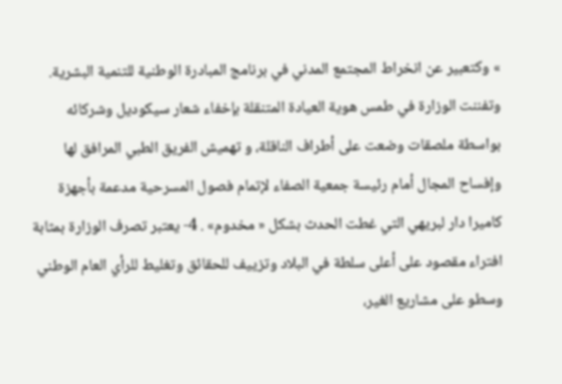» وكتعبير عن انخراط المجتمع المدني في برنامج المبادرة الوطنية للتنمية البشرية. وتفننت الوزارة في طمس هوية العيادة المتنقلة بإخفاء شعار سيكوديل وشركائه بواسطة ملصقات وضعت على أطراف الناقلة، و تهميش الفريق الطبي المرافق لها وإفساح المجال أمام رئيسة جمعية الصفاء لإتمام فصول المسرحية مدعمة بأجهزة كاميرا دار لبريهي التي غطت الحدث بشكل « مخدوم» . 4- يعتبر تصرف الوزارة بمثابة افتراء مقصود على أعلى سلطة في البلاد وتزييف للحقائق وتغليط للرأي العام الوطني وسطو على مشاريع الغير،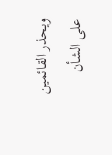ويحذر القائمين على الشأن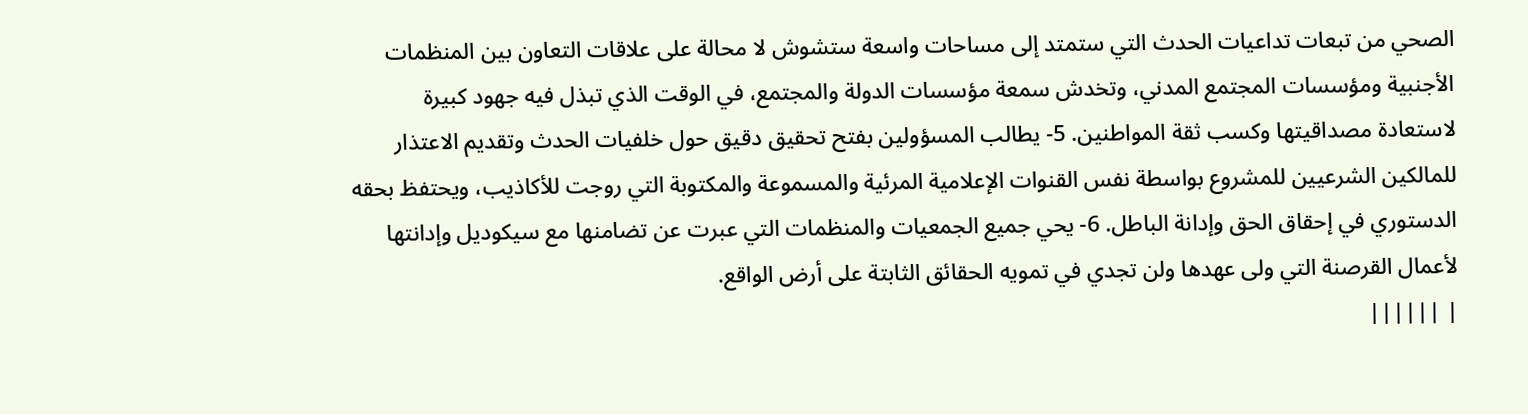الصحي من تبعات تداعيات الحدث التي ستمتد إلى مساحات واسعة ستشوش لا محالة على علاقات التعاون بين المنظمات الأجنبية ومؤسسات المجتمع المدني، وتخدش سمعة مؤسسات الدولة والمجتمع، في الوقت الذي تبذل فيه جهود كبيرة لاستعادة مصداقيتها وكسب ثقة المواطنين. 5- يطالب المسؤولين بفتح تحقيق دقيق حول خلفيات الحدث وتقديم الاعتذار للمالكين الشرعيين للمشروع بواسطة نفس القنوات الإعلامية المرئية والمسموعة والمكتوبة التي روجت للأكاذيب، ويحتفظ بحقه الدستوري في إحقاق الحق وإدانة الباطل. 6- يحي جميع الجمعيات والمنظمات التي عبرت عن تضامنها مع سيكوديل وإدانتها لأعمال القرصنة التي ولى عهدها ولن تجدي في تمويه الحقائق الثابتة على أرض الواقع.
| ||||||